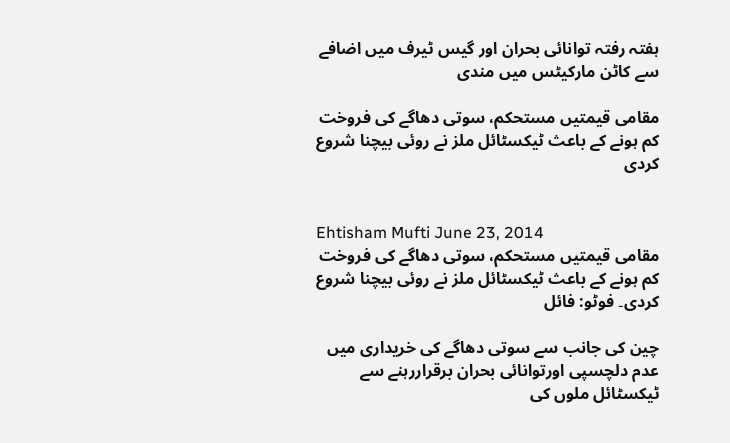ہفتہ رفتہ توانائی بحران اور گیس ٹیرف میں اضافے سے کاٹن مارکیٹس میں مندی

مقامی قیمتیں مستحکم، سوتی دھاگے کی فروخت کم ہونے کے باعث ٹیکسٹائل ملز نے روئی بیچنا شروع کردی


Ehtisham Mufti June 23, 2014
مقامی قیمتیں مستحکم، سوتی دھاگے کی فروخت کم ہونے کے باعث ٹیکسٹائل ملز نے روئی بیچنا شروع کردی۔ فوٹو: فائل

چین کی جانب سے سوتی دھاگے کی خریداری میں عدم دلچسپی اورتوانائی بحران برقراررہنے سے ٹیکسٹائل ملوں کی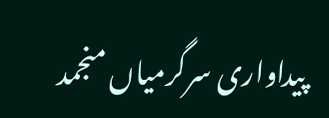پیداواری سرگرمیاں منجمد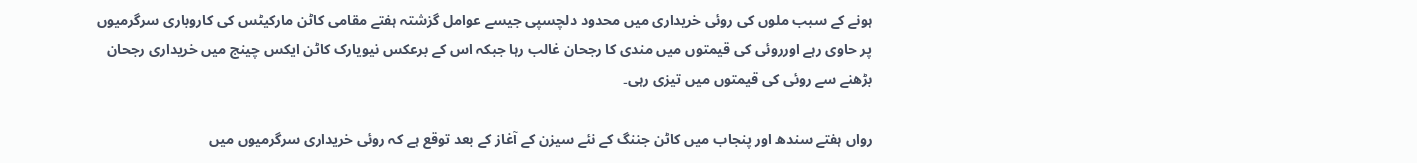ہونے کے سبب ملوں کی روئی خریداری میں محدود دلچسپی جیسے عوامل گزشتہ ہفتے مقامی کاٹن مارکیٹس کی کاروباری سرگرمیوں پر حاوی رہے اورروئی کی قیمتوں میں مندی کا رجحان غالب رہا جبکہ اس کے برعکس نیویارک کاٹن ایکس چینج میں خریداری رجحان بڑھنے سے روئی کی قیمتوں میں تیزی رہی۔

رواں ہفتے سندھ اور پنجاب میں کاٹن جننگ کے نئے سیزن کے آغاز کے بعد توقع ہے کہ روئی خریداری سرگرمیوں میں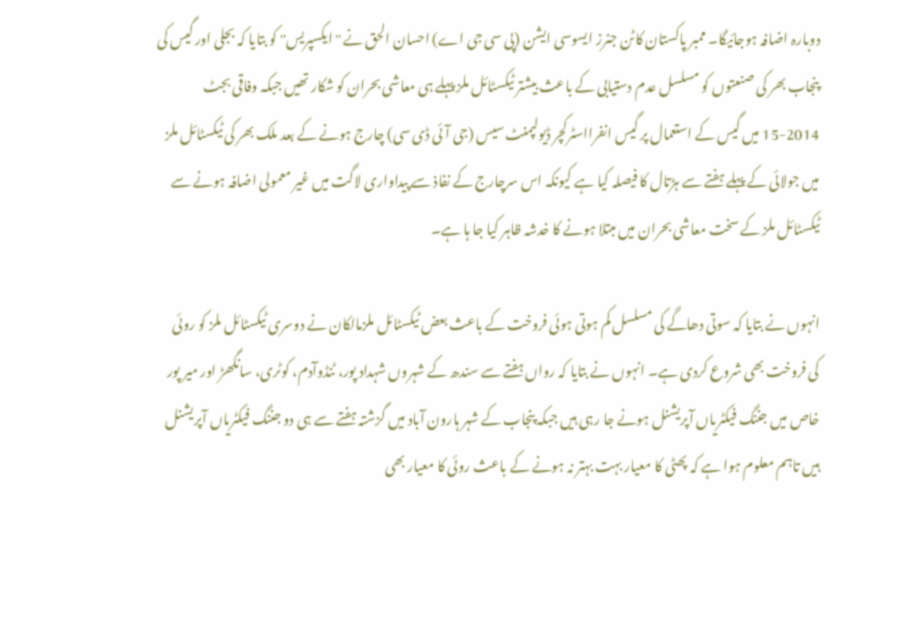دوبارہ اضافہ ہوجائیگا۔ ممبر پاکستان کاٹن جنرز ایسوسی ایشن (پی سی جی اے) احسان الحق نے ''ایکسپریس'' کو بتایا کہ بجلی اور گیس کی پنجاب بھر کی صنعتوں کو مسلسل عدم دستیابی کے باعث بیشتر ٹیکسٹائل ملز پہلے ہی معاشی بحران کو شکار تھیں جبکہ وفاقی بجٹ 2014-15 میں گیس کے استعمال پر گیس انفرااسٹرکچر ڈیولپمنٹ سیس (جی آئی ڈی سی) چارج ہونے کے بعد ملک بھر کی ٹیکسٹائل ملز میں جولائی کے پہلے ہفتے سے ہڑتال کا فیصلہ کیا ہے کیونکہ اس سرچارج کے نفاذ سے پیداواری لاگت میں غیر معمولی اضافہ ہونے سے ٹیکسٹائل ملز کے سخت معاشی بحران میں مبتلا ہونے کا خدشہ ظاہر کیا جا ہا ہے۔

انہوں نے بتایا کہ سوتی دھاگے کی مسلسل کم ہوتی ہوئی فروخت کے باعث بعض ٹیکسٹائل ملزمالکان نے دوسری ٹیکسٹائل ملز کو روئی کی فروخت بھی شروع کردی ہے۔ انہوں نے بتایا کہ رواں ہفتے سے سندھ کے شہروں شہداد پور، ٹنڈوآدم، کوٹری، سانگھڑ اور میر پور خاص میں جننگ فیکٹریاں آپریشنل ہونے جا رہی ہیں جبکہ پنجاب کے شہر ہارون آباد میں گزشتہ ہفتے سے ہی دو جننگ فیکٹریاں آپریشنل ہیں تاہم معلوم ہوا ہے کہ پھٹی کا معیار بہت بہتر نہ ہونے کے باعث روئی کا معیار بھی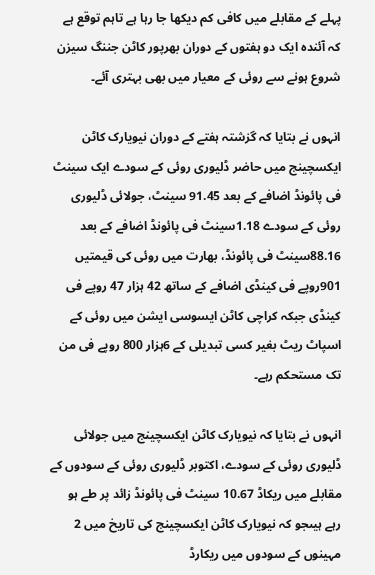پہلے کے مقابلے میں کافی کم دیکھا جا رہا ہے تاہم توقع ہے کہ آئندہ ایک دو ہفتوں کے دوران بھرپور کاٹن جننگ سیزن شروع ہونے سے روئی کے معیار میں بھی بہتری آئے۔

انہوں نے بتایا کہ گزشتہ ہفتے کے دوران نیویارک کاٹن ایکسچینج میں حاضر ڈلیوری روئی کے سودے ایک سینٹ فی پائونڈ اضافے کے بعد 91.45 سینٹ، جولائی ڈلیوری روئی کے سودے 1.18سینٹ فی پائونڈ اضافے کے بعد 88.16سینٹ فی پائونڈ، بھارت میں روئی کی قیمتیں 901روپے فی کینڈی اضافے کے ساتھ 42 ہزار 47 روپے فی کینڈی جبکہ کراچی کاٹن ایسوسی ایشن میں روئی کے اسپاٹ ریٹ بغیر کسی تبدیلی کے 6ہزار 800 روپے فی من تک مستحکم رہے۔

انہوں نے بتایا کہ نیویارک کاٹن ایکسچینج میں جولائی ڈلیوری روئی کے سودے، اکتوبر ڈلیوری روئی کے سودوں کے مقابلے میں ریکاڈ 10.67 سینٹ فی پائونڈ زائد پر طے ہو رہے ہیںجو کہ نیویارک کاٹن ایکسچینج کی تاریخ میں 2 مہینوں کے سودوں میں ریکارڈ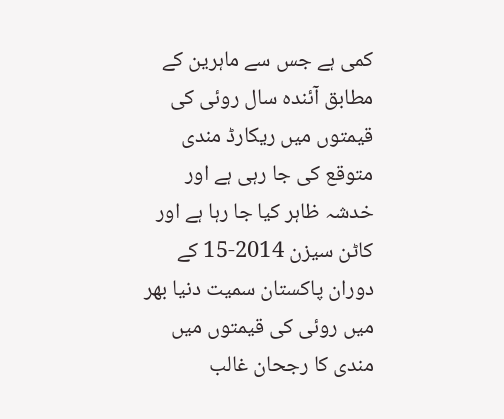کمی ہے جس سے ماہرین کے مطابق آئندہ سال روئی کی قیمتوں میں ریکارڈ مندی متوقع کی جا رہی ہے اور خدشہ ظاہر کیا جا رہا ہے اور کاٹن سیزن 2014-15 کے دوران پاکستان سمیت دنیا بھر میں روئی کی قیمتوں میں مندی کا رجحان غالب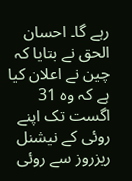رہے گا۔ احسان الحق نے بتایا کہ چین نے اعلان کیا ہے کہ وہ 31 اگست تک اپنے روئی کے نیشنل ریزروز سے روئی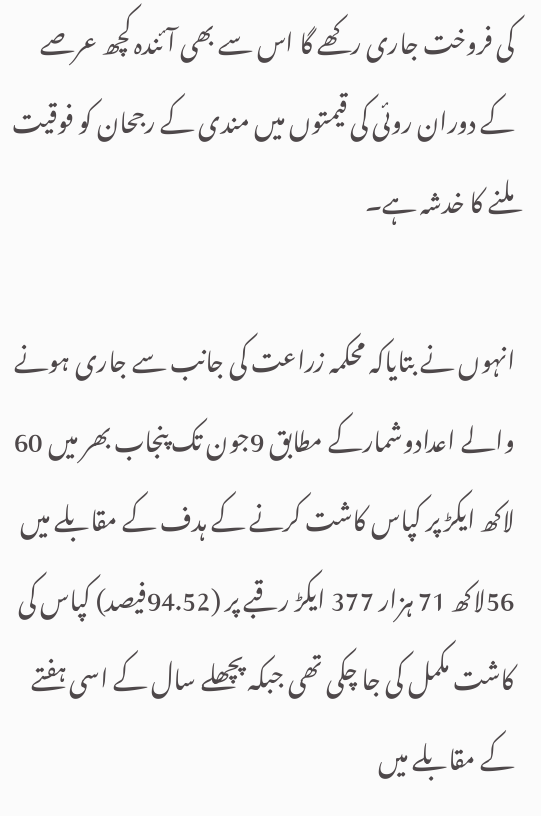کی فروخت جاری رکھے گا اس سے بھی آئندہ کچھ عرصے کے دوران روئی کی قیمتوں میں مندی کے رجحان کو فوقیت ملنے کا خدشہ ہے۔

انہوں نے بتایاکہ محکمہ زراعت کی جانب سے جاری ہونے والے اعدادوشمارکے مطابق 9جون تک پنجاب بھر میں 60 لاکھ ایکڑ پر کپاس کاشت کرنے کے ہدف کے مقابلے میں 56لاکھ 71 ہزار 377 ایکڑ رقبے پر (94.52فیصد) کپاس کی کاشت مکمل کی جا چکی تھی جبکہ پچھلے سال کے اسی ہفتے کے مقابلے میں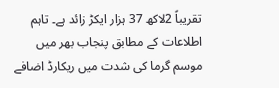تقریباً 2لاکھ 37 ہزار ایکڑ زائد ہے۔ تاہم اطلاعات کے مطابق پنجاب بھر میں موسم گرما کی شدت میں ریکارڈ اضافے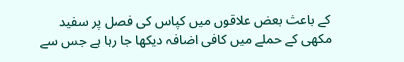کے باعث بعض علاقوں میں کپاس کی فصل پر سفید مکھی کے حملے میں کافی اضافہ دیکھا جا رہا ہے جس سے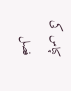کپاس کی فصل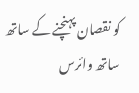کو نقصان پہنچنے کے ساتھ ساتھ وائرس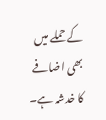کے حملے میں بھی اضافے کا خدشہ ہے۔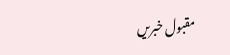مقبول خبریں